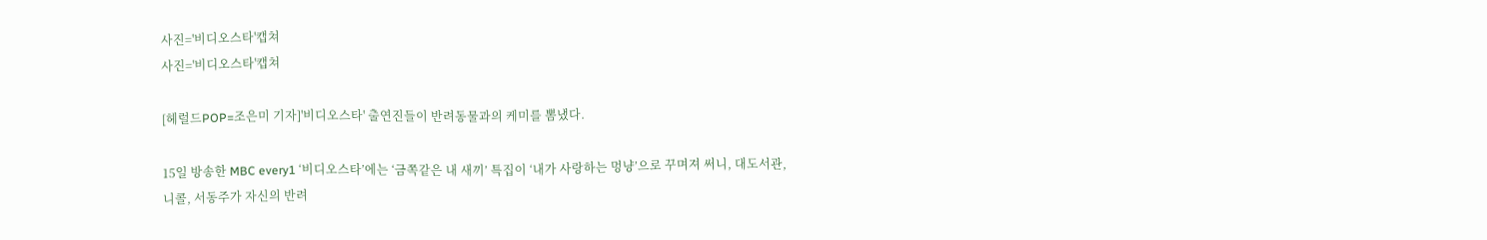사진='비디오스타'캡쳐
사진='비디오스타'캡쳐

[헤럴드POP=조은미 기자]'비디오스타' 출연진들이 반려동물과의 케미를 뽐냈다.

15일 방송한 MBC every1 ‘비디오스타’에는 ‘금쪽같은 내 새끼’ 특집이 ‘내가 사랑하는 멍냥’으로 꾸며져 써니, 대도서관, 니콜, 서동주가 자신의 반려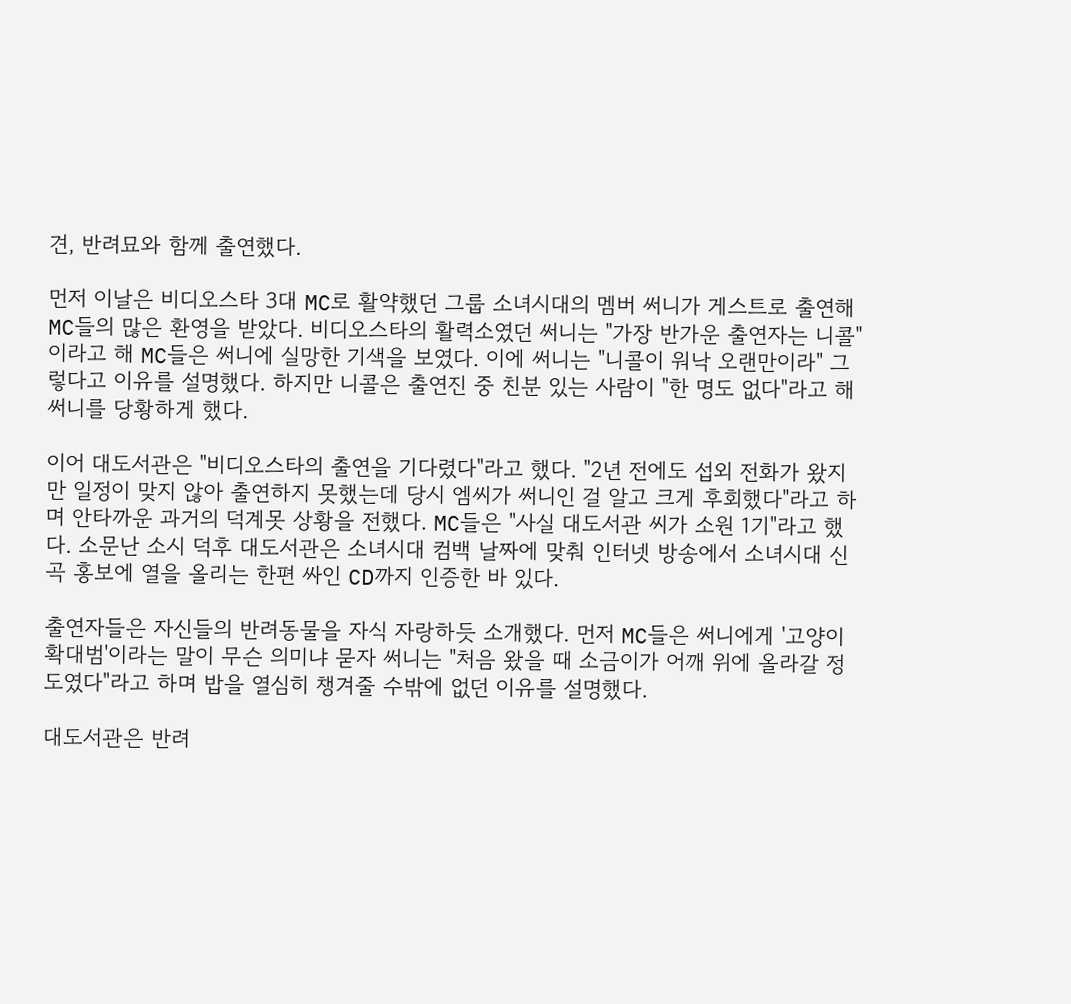견, 반려묘와 함께 출연했다.

먼저 이날은 비디오스타 3대 MC로 활약했던 그룹 소녀시대의 멤버 써니가 게스트로 출연해 MC들의 많은 환영을 받았다. 비디오스타의 활력소였던 써니는 "가장 반가운 출연자는 니콜"이라고 해 MC들은 써니에 실망한 기색을 보였다. 이에 써니는 "니콜이 워낙 오랜만이라" 그렇다고 이유를 설명했다. 하지만 니콜은 출연진 중 친분 있는 사람이 "한 명도 없다"라고 해 써니를 당황하게 했다.

이어 대도서관은 "비디오스타의 출연을 기다렸다"라고 했다. "2년 전에도 섭외 전화가 왔지만 일정이 맞지 않아 출연하지 못했는데 당시 엠씨가 써니인 걸 알고 크게 후회했다"라고 하며 안타까운 과거의 덕계못 상황을 전했다. MC들은 "사실 대도서관 씨가 소원 1기"라고 했다. 소문난 소시 덕후 대도서관은 소녀시대 컴백 날짜에 맞춰 인터넷 방송에서 소녀시대 신곡 홍보에 열을 올리는 한편 싸인 CD까지 인증한 바 있다.

출연자들은 자신들의 반려동물을 자식 자랑하듯 소개했다. 먼저 MC들은 써니에게 '고양이 확대범'이라는 말이 무슨 의미냐 묻자 써니는 "처음 왔을 때 소금이가 어깨 위에 올라갈 정도였다"라고 하며 밥을 열심히 챙겨줄 수밖에 없던 이유를 설명했다.

대도서관은 반려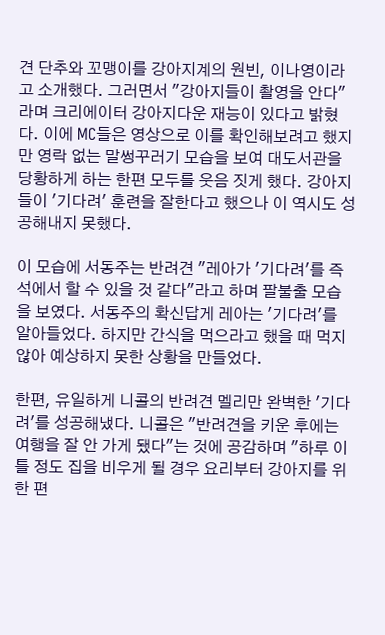견 단추와 꼬맹이를 강아지계의 원빈, 이나영이라고 소개했다. 그러면서 "강아지들이 촬영을 안다"라며 크리에이터 강아지다운 재능이 있다고 밝혔다. 이에 MC들은 영상으로 이를 확인해보려고 했지만 영락 없는 말썽꾸러기 모습을 보여 대도서관을 당황하게 하는 한편 모두를 웃음 짓게 했다. 강아지들이 '기다려' 훈련을 잘한다고 했으나 이 역시도 성공해내지 못했다.

이 모습에 서동주는 반려견 "레아가 '기다려'를 즉석에서 할 수 있을 것 같다"라고 하며 팔불출 모습을 보였다. 서동주의 확신답게 레아는 '기다려'를 알아들었다. 하지만 간식을 먹으라고 했을 때 먹지 않아 예상하지 못한 상황을 만들었다.

한편, 유일하게 니콜의 반려견 멜리만 완벽한 '기다려'를 성공해냈다. 니콜은 "반려견을 키운 후에는 여행을 잘 안 가게 됐다"는 것에 공감하며 "하루 이틀 정도 집을 비우게 될 경우 요리부터 강아지를 위한 편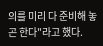의를 미리 다 준비해 놓곤 한다"라고 했다.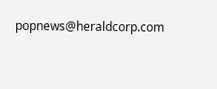popnews@heraldcorp.com